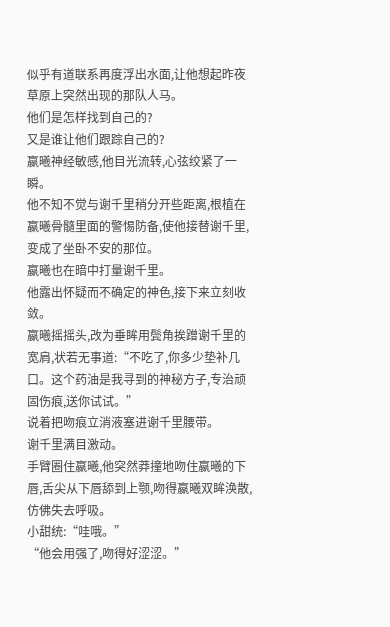似乎有道联系再度浮出水面,让他想起昨夜草原上突然出现的那队人马。
他们是怎样找到自己的?
又是谁让他们跟踪自己的?
嬴曦神经敏感,他目光流转,心弦绞紧了一瞬。
他不知不觉与谢千里稍分开些距离,根植在嬴曦骨髓里面的警惕防备,使他接替谢千里,变成了坐卧不安的那位。
嬴曦也在暗中打量谢千里。
他露出怀疑而不确定的神色,接下来立刻收敛。
嬴曦摇摇头,改为垂眸用鬓角挨蹭谢千里的宽肩,状若无事道:“不吃了,你多少垫补几口。这个药油是我寻到的神秘方子,专治顽固伤痕,送你试试。”
说着把吻痕立消液塞进谢千里腰带。
谢千里满目激动。
手臂圈住嬴曦,他突然莽撞地吻住嬴曦的下唇,舌尖从下唇舔到上颚,吻得嬴曦双眸涣散,仿佛失去呼吸。
小甜统:“哇哦。”
“他会用强了,吻得好涩涩。”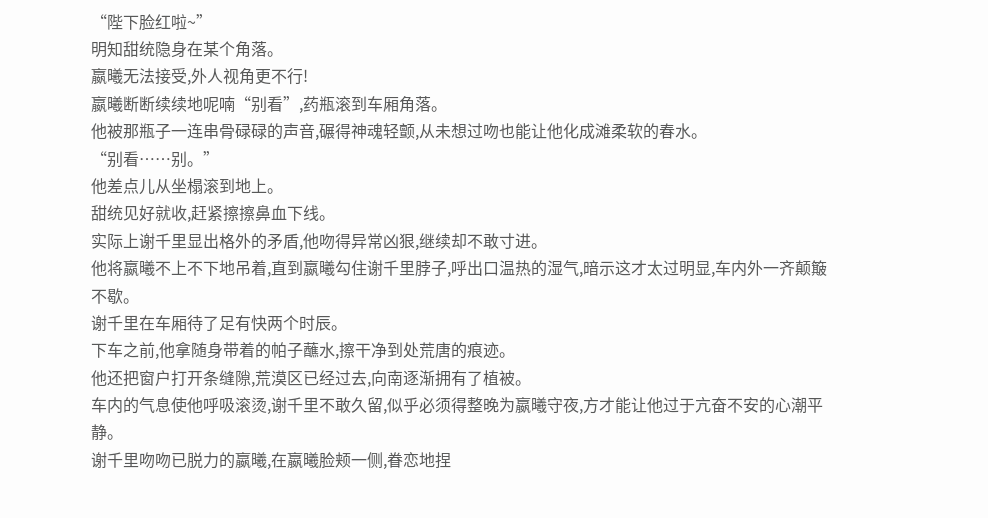“陛下脸红啦~”
明知甜统隐身在某个角落。
嬴曦无法接受,外人视角更不行!
嬴曦断断续续地呢喃“别看”,药瓶滚到车厢角落。
他被那瓶子一连串骨碌碌的声音,碾得神魂轻颤,从未想过吻也能让他化成滩柔软的春水。
“别看……别。”
他差点儿从坐榻滚到地上。
甜统见好就收,赶紧擦擦鼻血下线。
实际上谢千里显出格外的矛盾,他吻得异常凶狠,继续却不敢寸进。
他将嬴曦不上不下地吊着,直到嬴曦勾住谢千里脖子,呼出口温热的湿气,暗示这才太过明显,车内外一齐颠簸不歇。
谢千里在车厢待了足有快两个时辰。
下车之前,他拿随身带着的帕子蘸水,擦干净到处荒唐的痕迹。
他还把窗户打开条缝隙,荒漠区已经过去,向南逐渐拥有了植被。
车内的气息使他呼吸滚烫,谢千里不敢久留,似乎必须得整晚为嬴曦守夜,方才能让他过于亢奋不安的心潮平静。
谢千里吻吻已脱力的嬴曦,在嬴曦脸颊一侧,眷恋地捏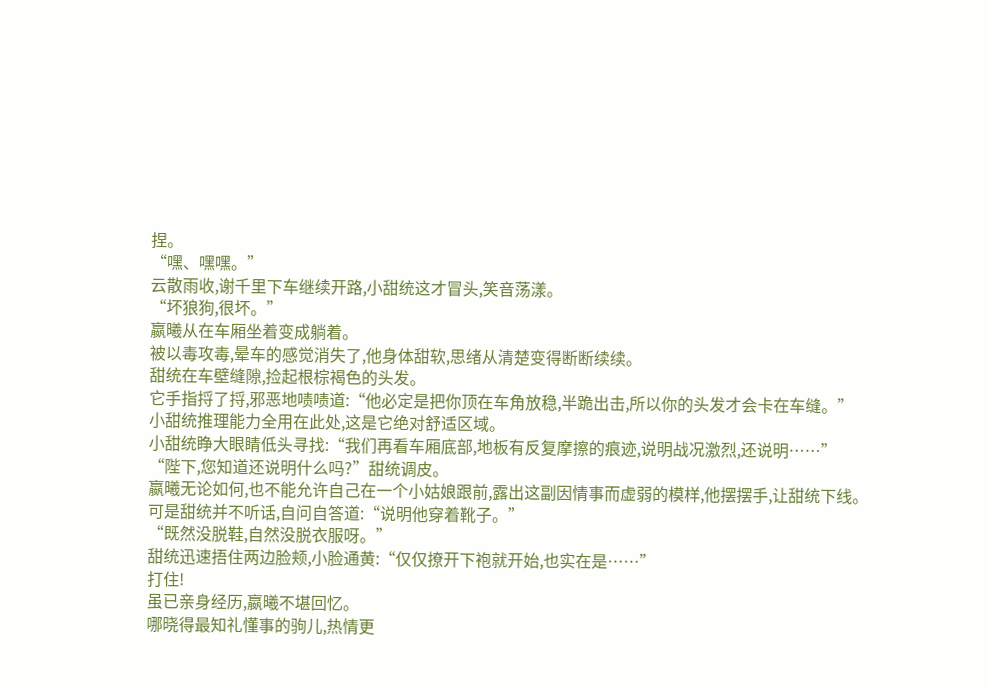捏。
“嘿、嘿嘿。”
云散雨收,谢千里下车继续开路,小甜统这才冒头,笑音荡漾。
“坏狼狗,很坏。”
嬴曦从在车厢坐着变成躺着。
被以毒攻毒,晕车的感觉消失了,他身体甜软,思绪从清楚变得断断续续。
甜统在车壁缝隙,捡起根棕褐色的头发。
它手指捋了捋,邪恶地啧啧道:“他必定是把你顶在车角放稳,半跪出击,所以你的头发才会卡在车缝。”
小甜统推理能力全用在此处,这是它绝对舒适区域。
小甜统睁大眼睛低头寻找:“我们再看车厢底部,地板有反复摩擦的痕迹,说明战况激烈,还说明……”
“陛下,您知道还说明什么吗?”甜统调皮。
嬴曦无论如何,也不能允许自己在一个小姑娘跟前,露出这副因情事而虚弱的模样,他摆摆手,让甜统下线。
可是甜统并不听话,自问自答道:“说明他穿着靴子。”
“既然没脱鞋,自然没脱衣服呀。”
甜统迅速捂住两边脸颊,小脸通黄:“仅仅撩开下袍就开始,也实在是……”
打住!
虽已亲身经历,嬴曦不堪回忆。
哪晓得最知礼懂事的驹儿,热情更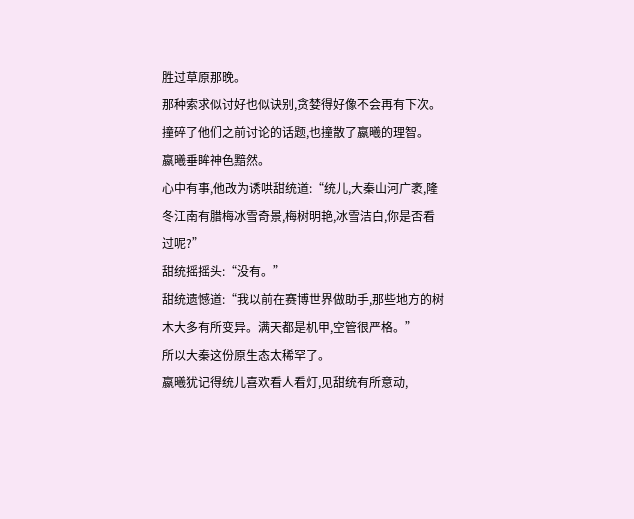胜过草原那晚。
那种索求似讨好也似诀别,贪婪得好像不会再有下次。
撞碎了他们之前讨论的话题,也撞散了嬴曦的理智。
嬴曦垂眸神色黯然。
心中有事,他改为诱哄甜统道:“统儿,大秦山河广袤,隆冬江南有腊梅冰雪奇景,梅树明艳,冰雪洁白,你是否看过呢?”
甜统摇摇头:“没有。”
甜统遗憾道:“我以前在赛博世界做助手,那些地方的树木大多有所变异。满天都是机甲,空管很严格。”
所以大秦这份原生态太稀罕了。
嬴曦犹记得统儿喜欢看人看灯,见甜统有所意动,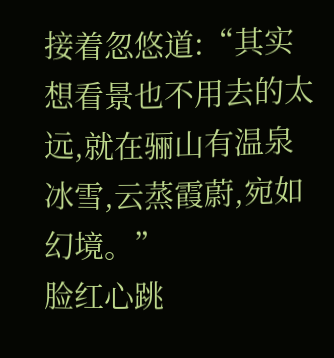接着忽悠道:“其实想看景也不用去的太远,就在骊山有温泉冰雪,云蒸霞蔚,宛如幻境。”
脸红心跳